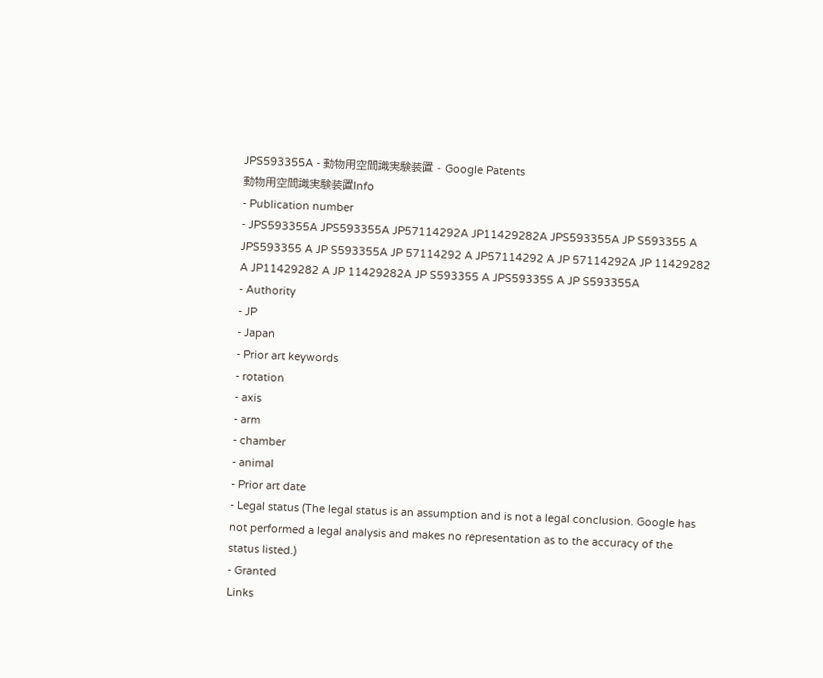JPS593355A - 動物用空間識実験装置 - Google Patents
動物用空間識実験装置Info
- Publication number
- JPS593355A JPS593355A JP57114292A JP11429282A JPS593355A JP S593355 A JPS593355 A JP S593355A JP 57114292 A JP57114292 A JP 57114292A JP 11429282 A JP11429282 A JP 11429282A JP S593355 A JPS593355 A JP S593355A
- Authority
- JP
- Japan
- Prior art keywords
- rotation
- axis
- arm
- chamber
- animal
- Prior art date
- Legal status (The legal status is an assumption and is not a legal conclusion. Google has not performed a legal analysis and makes no representation as to the accuracy of the status listed.)
- Granted
Links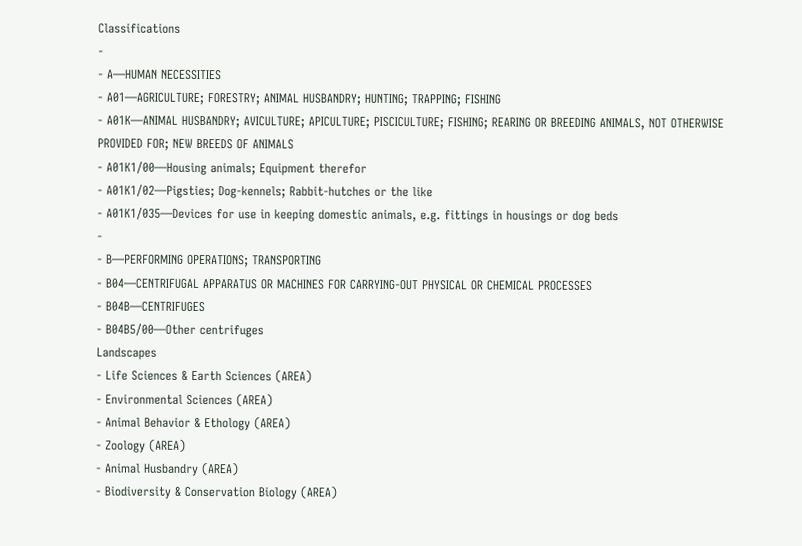Classifications
-
- A—HUMAN NECESSITIES
- A01—AGRICULTURE; FORESTRY; ANIMAL HUSBANDRY; HUNTING; TRAPPING; FISHING
- A01K—ANIMAL HUSBANDRY; AVICULTURE; APICULTURE; PISCICULTURE; FISHING; REARING OR BREEDING ANIMALS, NOT OTHERWISE PROVIDED FOR; NEW BREEDS OF ANIMALS
- A01K1/00—Housing animals; Equipment therefor
- A01K1/02—Pigsties; Dog-kennels; Rabbit-hutches or the like
- A01K1/035—Devices for use in keeping domestic animals, e.g. fittings in housings or dog beds
-
- B—PERFORMING OPERATIONS; TRANSPORTING
- B04—CENTRIFUGAL APPARATUS OR MACHINES FOR CARRYING-OUT PHYSICAL OR CHEMICAL PROCESSES
- B04B—CENTRIFUGES
- B04B5/00—Other centrifuges
Landscapes
- Life Sciences & Earth Sciences (AREA)
- Environmental Sciences (AREA)
- Animal Behavior & Ethology (AREA)
- Zoology (AREA)
- Animal Husbandry (AREA)
- Biodiversity & Conservation Biology (AREA)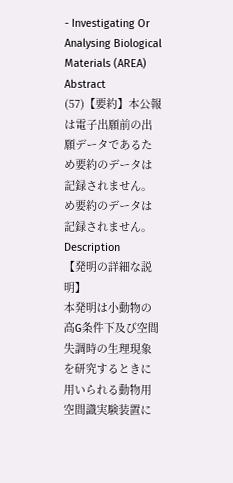- Investigating Or Analysing Biological Materials (AREA)
Abstract
(57)【要約】本公報は電子出願前の出願データであるた
め要約のデータは記録されません。
め要約のデータは記録されません。
Description
【発明の詳細な説明】
本発明は小動物の高G条件下及び空間失調時の生理現象
を研究するときに用いられる動物用空間識実験装置に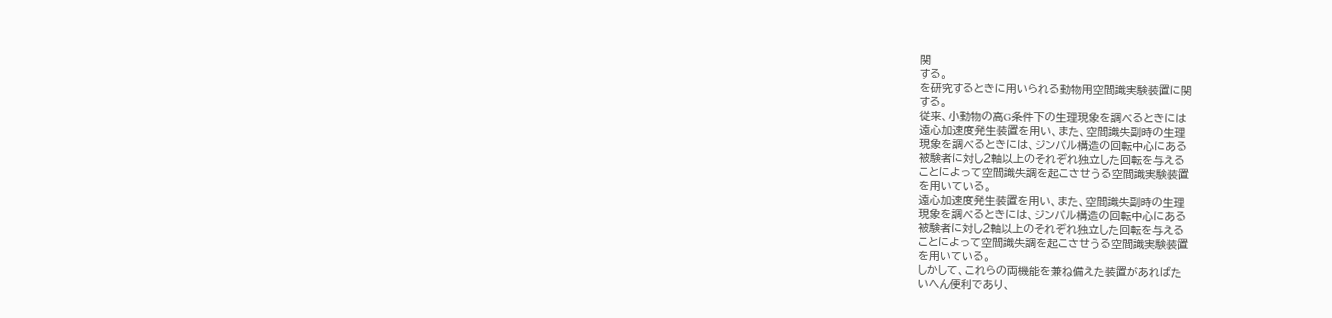関
する。
を研究するときに用いられる動物用空間識実験装置に関
する。
従来、小動物の高G条件下の生理現象を調べるときには
遠心加速度発生装置を用い、また、空間識失副時の生理
現象を調べるときには、ジンバル構造の回転中心にある
被験者に対し2軸以上のそれぞれ独立した回転を与える
ことによって空間識失調を起こさせうる空間識実験装置
を用いている。
遠心加速度発生装置を用い、また、空間識失副時の生理
現象を調べるときには、ジンバル構造の回転中心にある
被験者に対し2軸以上のそれぞれ独立した回転を与える
ことによって空間識失調を起こさせうる空間識実験装置
を用いている。
しかして、これらの両機能を兼ね備えた装置があればた
いへん便利であり、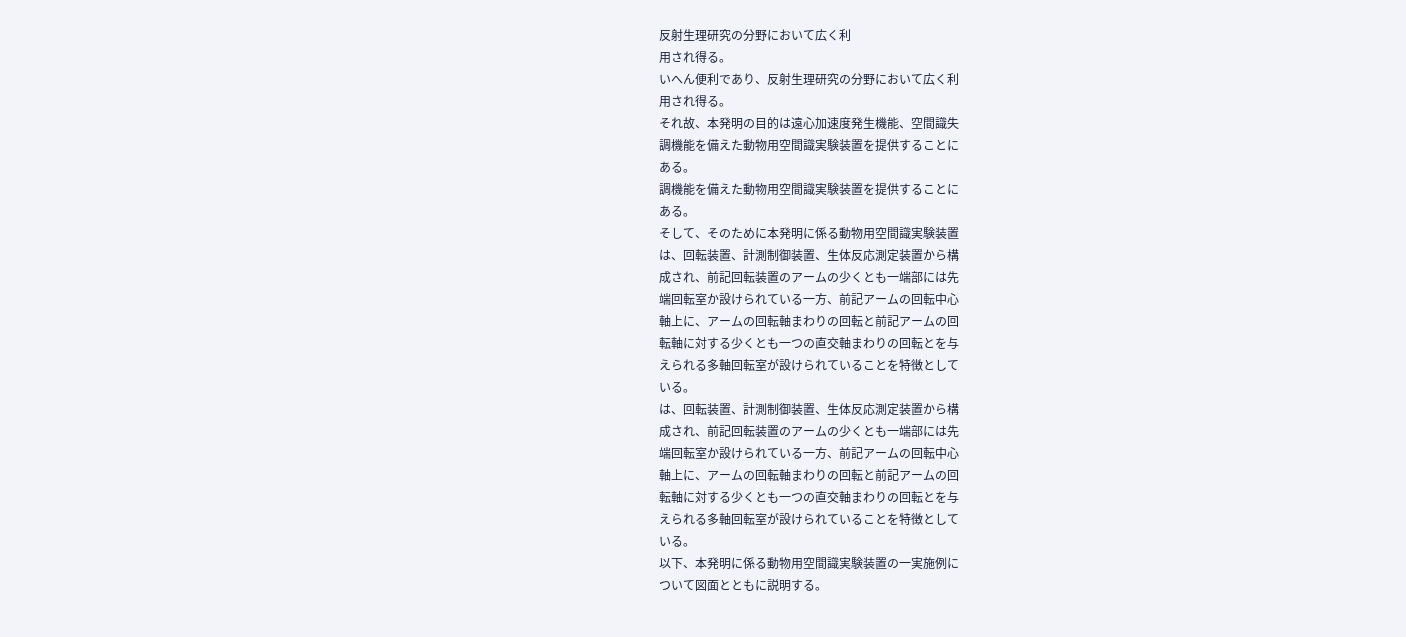反射生理研究の分野において広く利
用され得る。
いへん便利であり、反射生理研究の分野において広く利
用され得る。
それ故、本発明の目的は遠心加速度発生機能、空間識失
調機能を備えた動物用空間識実験装置を提供することに
ある。
調機能を備えた動物用空間識実験装置を提供することに
ある。
そして、そのために本発明に係る動物用空間識実験装置
は、回転装置、計測制御装置、生体反応測定装置から構
成され、前記回転装置のアームの少くとも一端部には先
端回転室か設けられている一方、前記アームの回転中心
軸上に、アームの回転軸まわりの回転と前記アームの回
転軸に対する少くとも一つの直交軸まわりの回転とを与
えられる多軸回転室が設けられていることを特徴として
いる。
は、回転装置、計測制御装置、生体反応測定装置から構
成され、前記回転装置のアームの少くとも一端部には先
端回転室か設けられている一方、前記アームの回転中心
軸上に、アームの回転軸まわりの回転と前記アームの回
転軸に対する少くとも一つの直交軸まわりの回転とを与
えられる多軸回転室が設けられていることを特徴として
いる。
以下、本発明に係る動物用空間識実験装置の一実施例に
ついて図面とともに説明する。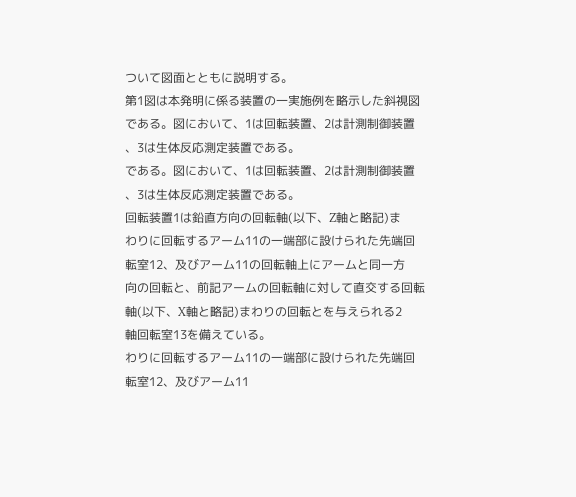ついて図面とともに説明する。
第1図は本発明に係る装置の一実施例を略示した斜視図
である。図において、1は回転装置、2は計測制御装置
、3は生体反応測定装置である。
である。図において、1は回転装置、2は計測制御装置
、3は生体反応測定装置である。
回転装置1は鉛直方向の回転軸(以下、Z軸と略記)ま
わりに回転するアーム11の一端部に設けられた先端回
転室12、及びアーム11の回転軸上にアームと同一方
向の回転と、前記アームの回転軸に対して直交する回転
軸(以下、X軸と略記)まわりの回転とを与えられる2
軸回転室13を備えている。
わりに回転するアーム11の一端部に設けられた先端回
転室12、及びアーム11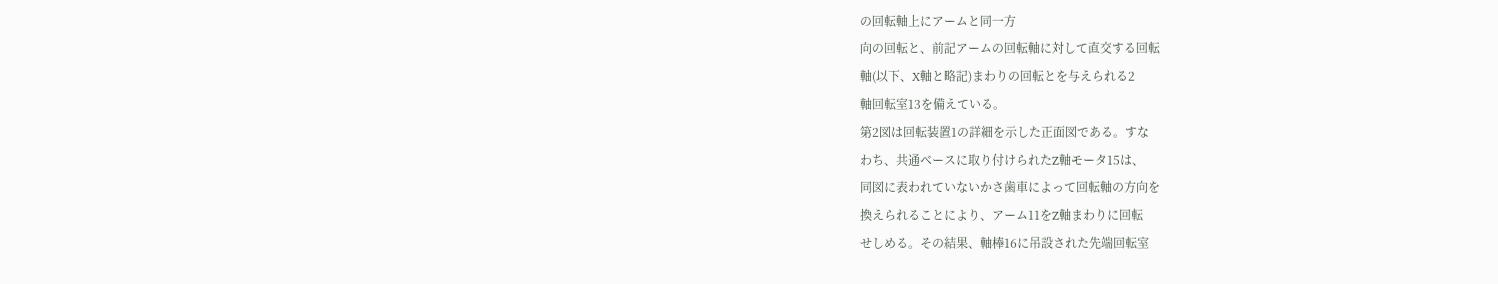の回転軸上にアームと同一方
向の回転と、前記アームの回転軸に対して直交する回転
軸(以下、X軸と略記)まわりの回転とを与えられる2
軸回転室13を備えている。
第2図は回転装置1の詳細を示した正面図である。すな
わち、共通ベースに取り付けられたZ軸モータ15は、
同図に表われていないかさ歯車によって回転軸の方向を
換えられることにより、アーム11をZ軸まわりに回転
せしめる。その結果、軸棒16に吊設された先端回転室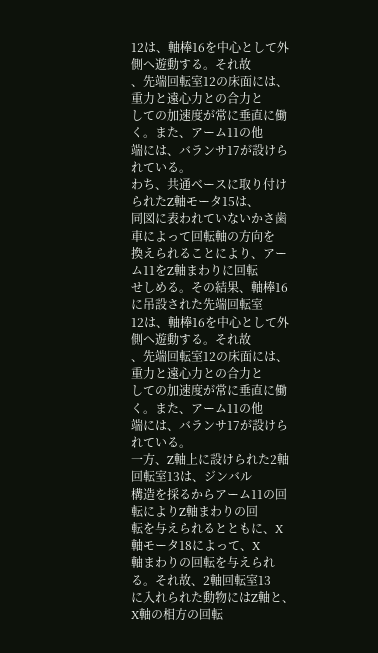12は、軸棒16を中心として外側へ遊動する。それ故
、先端回転室12の床面には、重力と遠心力との合力と
しての加速度が常に垂直に働く。また、アーム11の他
端には、バランサ17が設けられている。
わち、共通ベースに取り付けられたZ軸モータ15は、
同図に表われていないかさ歯車によって回転軸の方向を
換えられることにより、アーム11をZ軸まわりに回転
せしめる。その結果、軸棒16に吊設された先端回転室
12は、軸棒16を中心として外側へ遊動する。それ故
、先端回転室12の床面には、重力と遠心力との合力と
しての加速度が常に垂直に働く。また、アーム11の他
端には、バランサ17が設けられている。
一方、Z軸上に設けられた2軸回転室13は、ジンバル
構造を採るからアーム11の回転によりZ軸まわりの回
転を与えられるとともに、X軸モータ18によって、X
軸まわりの回転を与えられる。それ故、2軸回転室13
に入れられた動物にはZ軸と、X軸の相方の回転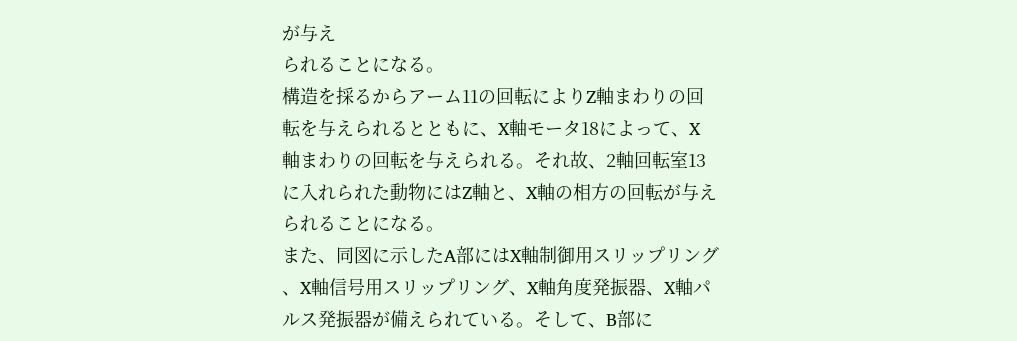が与え
られることになる。
構造を採るからアーム11の回転によりZ軸まわりの回
転を与えられるとともに、X軸モータ18によって、X
軸まわりの回転を与えられる。それ故、2軸回転室13
に入れられた動物にはZ軸と、X軸の相方の回転が与え
られることになる。
また、同図に示したA部にはX軸制御用スリップリング
、X軸信号用スリップリング、X軸角度発振器、X軸パ
ルス発振器が備えられている。そして、B部に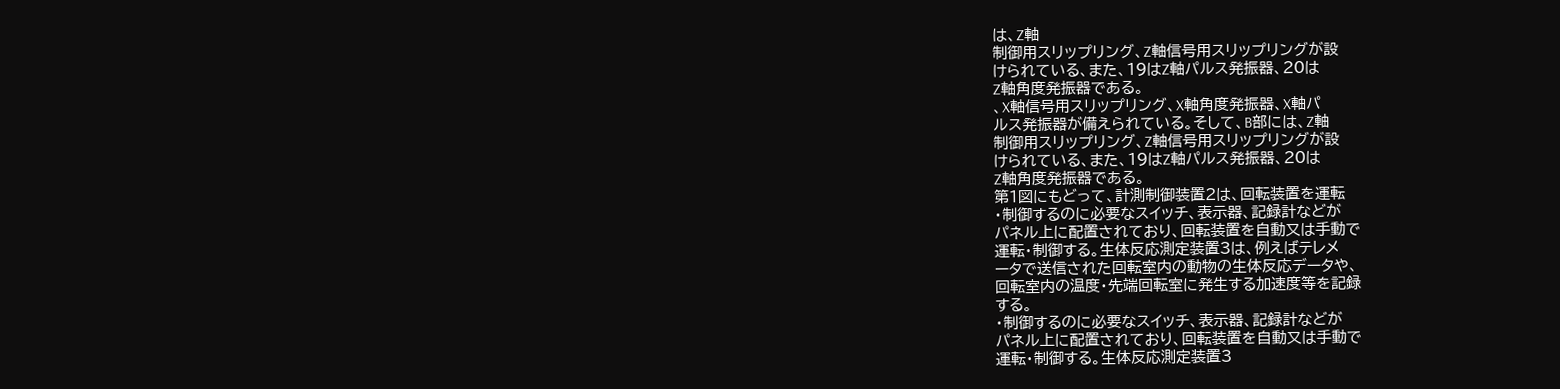は、Z軸
制御用スリップリング、Z軸信号用スリップリングが設
けられている、また、19はZ軸パルス発振器、20は
Z軸角度発振器である。
、X軸信号用スリップリング、X軸角度発振器、X軸パ
ルス発振器が備えられている。そして、B部には、Z軸
制御用スリップリング、Z軸信号用スリップリングが設
けられている、また、19はZ軸パルス発振器、20は
Z軸角度発振器である。
第1図にもどって、計測制御装置2は、回転装置を運転
・制御するのに必要なスイッチ、表示器、記録計などが
パネル上に配置されており、回転装置を自動又は手動で
運転・制御する。生体反応測定装置3は、例えばテレメ
ータで送信された回転室内の動物の生体反応データや、
回転室内の温度・先端回転室に発生する加速度等を記録
する。
・制御するのに必要なスイッチ、表示器、記録計などが
パネル上に配置されており、回転装置を自動又は手動で
運転・制御する。生体反応測定装置3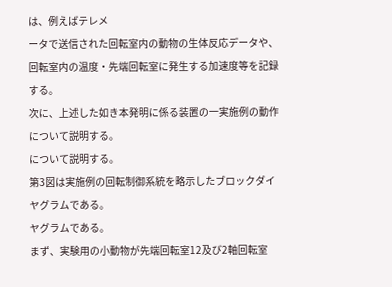は、例えばテレメ
ータで送信された回転室内の動物の生体反応データや、
回転室内の温度・先端回転室に発生する加速度等を記録
する。
次に、上述した如き本発明に係る装置の一実施例の動作
について説明する。
について説明する。
第3図は実施例の回転制御系統を略示したブロックダイ
ヤグラムである。
ヤグラムである。
まず、実験用の小動物が先端回転室12及び2軸回転室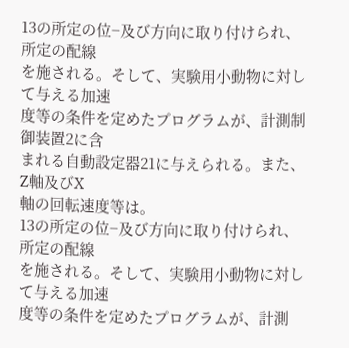13の所定の位−及び方向に取り付けられ、所定の配線
を施される。そして、実験用小動物に対して与える加速
度等の条件を定めたプログラムが、計測制御装置2に含
まれる自動設定器21に与えられる。また、Z軸及びX
軸の回転速度等は。
13の所定の位−及び方向に取り付けられ、所定の配線
を施される。そして、実験用小動物に対して与える加速
度等の条件を定めたプログラムが、計測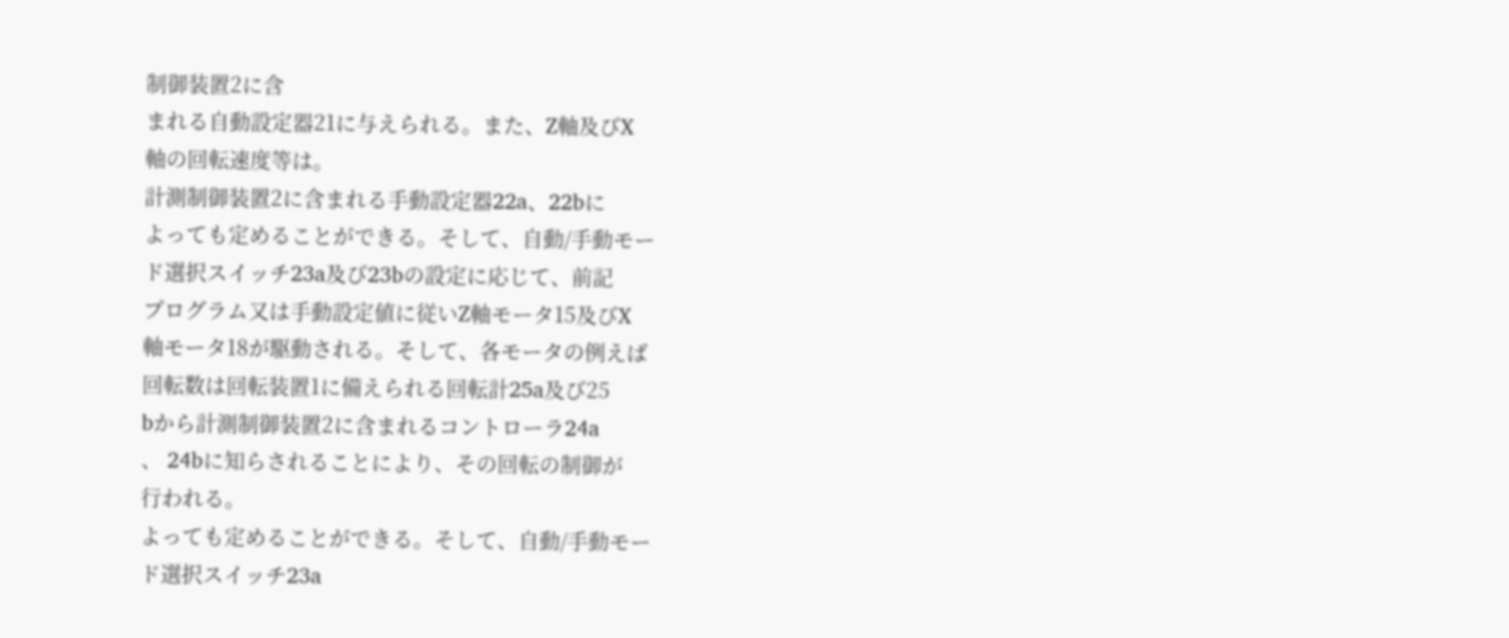制御装置2に含
まれる自動設定器21に与えられる。また、Z軸及びX
軸の回転速度等は。
計測制御装置2に含まれる手動設定器22a、22bに
よっても定めることができる。そして、自動/手動モー
ド選択スイッチ23a及び23bの設定に応じて、前記
プログラム又は手動設定値に従いZ軸モータ15及びX
軸モータ18が駆動される。そして、各モータの例えば
回転数は回転装置1に備えられる回転計25a及び25
bから計測制御装置2に含まれるコントローラ24a
、 24bに知らされることにより、その回転の制御が
行われる。
よっても定めることができる。そして、自動/手動モー
ド選択スイッチ23a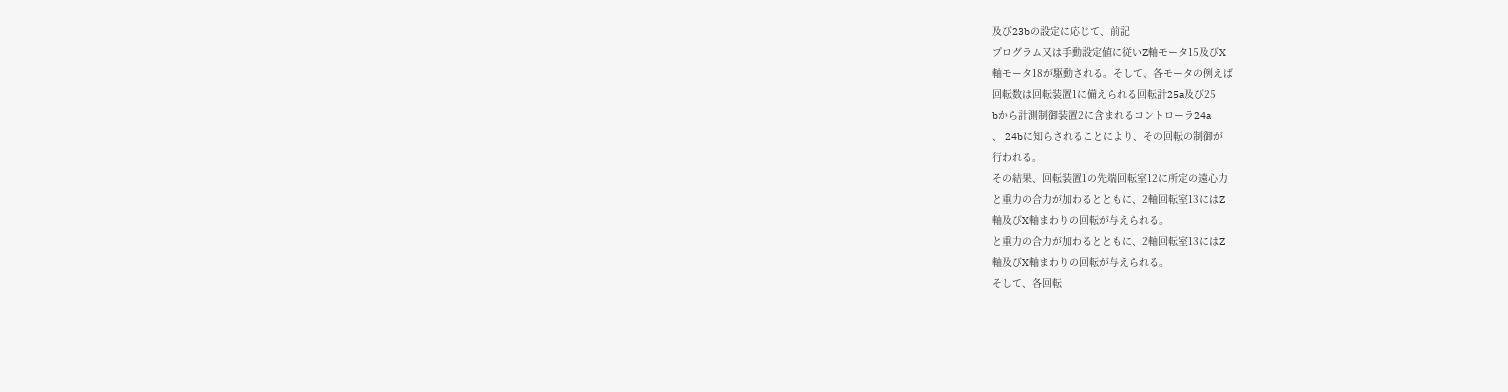及び23bの設定に応じて、前記
プログラム又は手動設定値に従いZ軸モータ15及びX
軸モータ18が駆動される。そして、各モータの例えば
回転数は回転装置1に備えられる回転計25a及び25
bから計測制御装置2に含まれるコントローラ24a
、 24bに知らされることにより、その回転の制御が
行われる。
その結果、回転装置1の先端回転室12に所定の遠心力
と重力の合力が加わるとともに、2軸回転室13にはZ
軸及びX軸まわりの回転が与えられる。
と重力の合力が加わるとともに、2軸回転室13にはZ
軸及びX軸まわりの回転が与えられる。
そして、各回転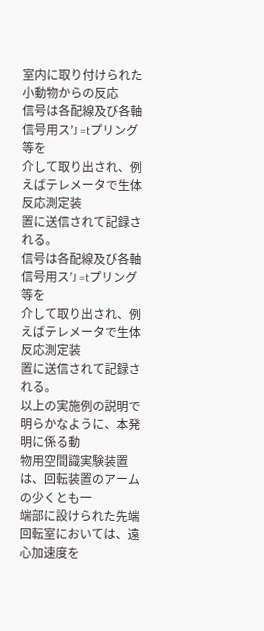室内に取り付けられた小動物からの反応
信号は各配線及び各軸信号用ス’J =tプリング等を
介して取り出され、例えばテレメータで生体反応測定装
置に送信されて記録される。
信号は各配線及び各軸信号用ス’J =tプリング等を
介して取り出され、例えばテレメータで生体反応測定装
置に送信されて記録される。
以上の実施例の説明で明らかなように、本発明に係る動
物用空間識実験装置は、回転装置のアームの少くとも一
端部に設けられた先端回転室においては、遠心加速度を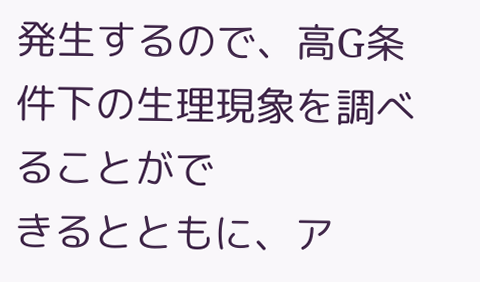発生するので、高G条件下の生理現象を調べることがで
きるとともに、ア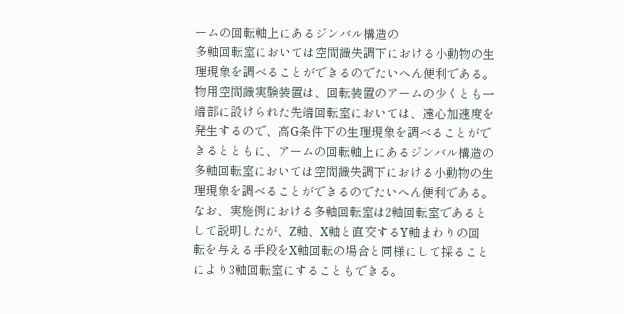ームの回転軸上にあるジンバル構造の
多軸回転室においては空間識失調下における小動物の生
理現象を調べることができるのでたいへん便利である。
物用空間識実験装置は、回転装置のアームの少くとも一
端部に設けられた先端回転室においては、遠心加速度を
発生するので、高G条件下の生理現象を調べることがで
きるとともに、アームの回転軸上にあるジンバル構造の
多軸回転室においては空間識失調下における小動物の生
理現象を調べることができるのでたいへん便利である。
なお、実施例における多軸回転室は2軸回転室であると
して説明したが、Z軸、X軸と直交するY軸まわりの回
転を与える手段をX軸回転の場合と同様にして採ること
により3軸回転室にすることもできる。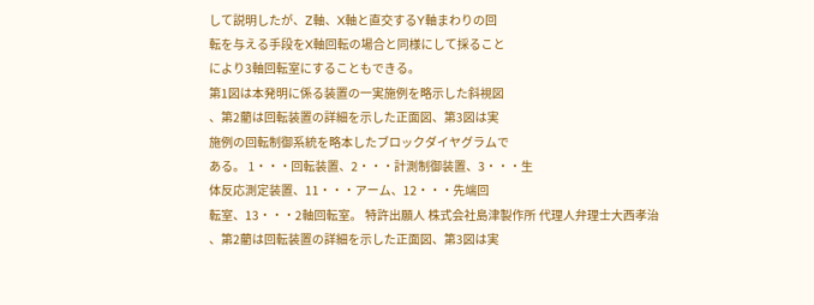して説明したが、Z軸、X軸と直交するY軸まわりの回
転を与える手段をX軸回転の場合と同様にして採ること
により3軸回転室にすることもできる。
第1図は本発明に係る装置の一実施例を略示した斜視図
、第2藺は回転装置の詳細を示した正面図、第3図は実
施例の回転制御系統を略本したブロックダイヤグラムで
ある。 1・・・回転装置、2・・・計測制御装置、3・・・生
体反応測定装置、11・・・アーム、12・・・先端回
転室、13・・・2軸回転室。 特許出願人 株式会社島津製作所 代理人弁理士大西孝治
、第2藺は回転装置の詳細を示した正面図、第3図は実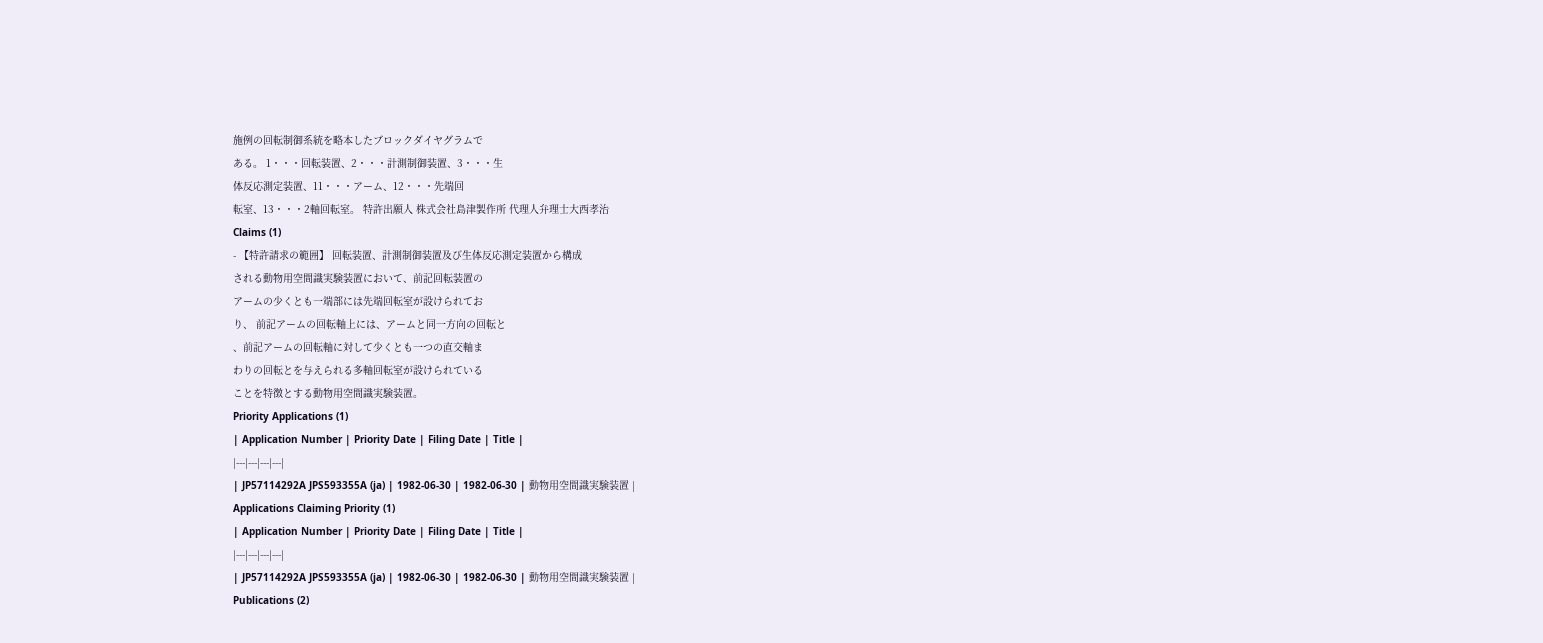施例の回転制御系統を略本したブロックダイヤグラムで
ある。 1・・・回転装置、2・・・計測制御装置、3・・・生
体反応測定装置、11・・・アーム、12・・・先端回
転室、13・・・2軸回転室。 特許出願人 株式会社島津製作所 代理人弁理士大西孝治
Claims (1)
- 【特許請求の範囲】 回転装置、計測制御装置及び生体反応測定装置から構成
される動物用空間識実験装置において、前記回転装置の
アームの少くとも一端部には先端回転室が設けられてお
り、 前記アームの回転軸上には、アームと同一方向の回転と
、前記アームの回転軸に対して少くとも一つの直交軸ま
わりの回転とを与えられる多軸回転室が設けられている
ことを特徴とする動物用空間識実験装置。
Priority Applications (1)
| Application Number | Priority Date | Filing Date | Title |
|---|---|---|---|
| JP57114292A JPS593355A (ja) | 1982-06-30 | 1982-06-30 | 動物用空間識実験装置 |
Applications Claiming Priority (1)
| Application Number | Priority Date | Filing Date | Title |
|---|---|---|---|
| JP57114292A JPS593355A (ja) | 1982-06-30 | 1982-06-30 | 動物用空間識実験装置 |
Publications (2)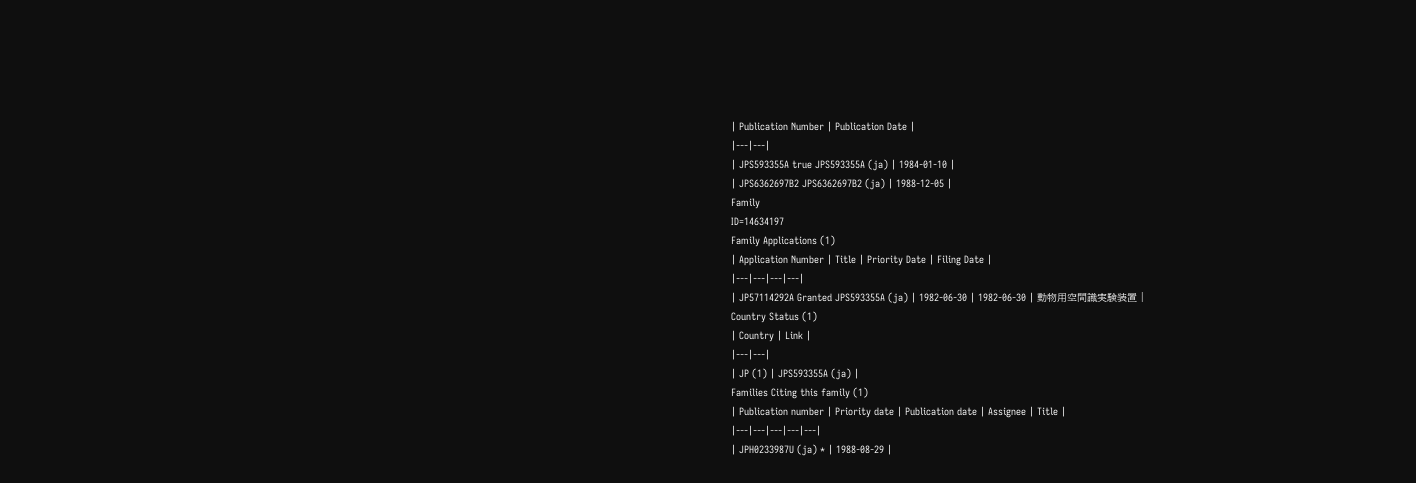| Publication Number | Publication Date |
|---|---|
| JPS593355A true JPS593355A (ja) | 1984-01-10 |
| JPS6362697B2 JPS6362697B2 (ja) | 1988-12-05 |
Family
ID=14634197
Family Applications (1)
| Application Number | Title | Priority Date | Filing Date |
|---|---|---|---|
| JP57114292A Granted JPS593355A (ja) | 1982-06-30 | 1982-06-30 | 動物用空間識実験装置 |
Country Status (1)
| Country | Link |
|---|---|
| JP (1) | JPS593355A (ja) |
Families Citing this family (1)
| Publication number | Priority date | Publication date | Assignee | Title |
|---|---|---|---|---|
| JPH0233987U (ja) * | 1988-08-29 |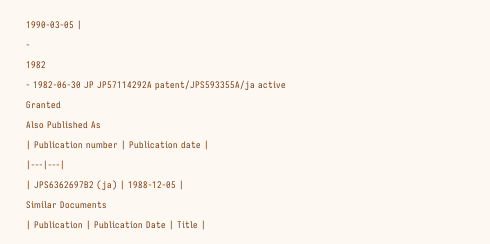1990-03-05 |
-
1982
- 1982-06-30 JP JP57114292A patent/JPS593355A/ja active Granted
Also Published As
| Publication number | Publication date |
|---|---|
| JPS6362697B2 (ja) | 1988-12-05 |
Similar Documents
| Publication | Publication Date | Title |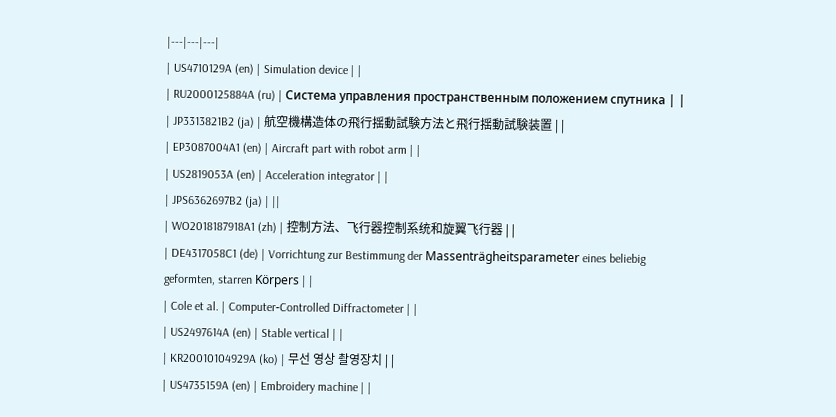|---|---|---|
| US4710129A (en) | Simulation device | |
| RU2000125884A (ru) | Система управления пространственным положением спутника | |
| JP3313821B2 (ja) | 航空機構造体の飛行揺動試験方法と飛行揺動試験装置 | |
| EP3087004A1 (en) | Aircraft part with robot arm | |
| US2819053A (en) | Acceleration integrator | |
| JPS6362697B2 (ja) | ||
| WO2018187918A1 (zh) | 控制方法、飞行器控制系统和旋翼飞行器 | |
| DE4317058C1 (de) | Vorrichtung zur Bestimmung der Massenträgheitsparameter eines beliebig geformten, starren Körpers | |
| Cole et al. | Computer‐Controlled Diffractometer | |
| US2497614A (en) | Stable vertical | |
| KR20010104929A (ko) | 무선 영상 촬영장치 | |
| US4735159A (en) | Embroidery machine | |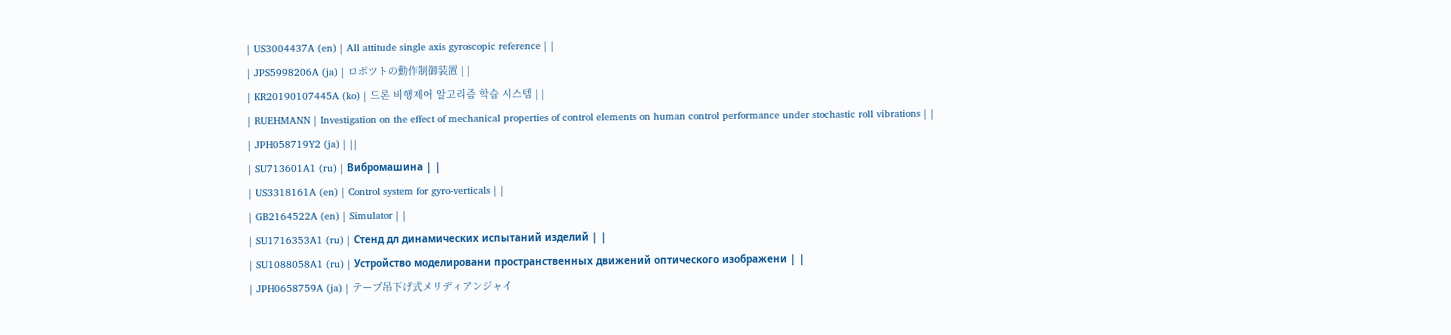| US3004437A (en) | All attitude single axis gyroscopic reference | |
| JPS5998206A (ja) | ロボツトの動作制御装置 | |
| KR20190107445A (ko) | 드론 비행제어 알고리즘 학습 시스템 | |
| RUEHMANN | Investigation on the effect of mechanical properties of control elements on human control performance under stochastic roll vibrations | |
| JPH058719Y2 (ja) | ||
| SU713601A1 (ru) | Вибромашина | |
| US3318161A (en) | Control system for gyro-verticals | |
| GB2164522A (en) | Simulator | |
| SU1716353A1 (ru) | Стенд дл динамических испытаний изделий | |
| SU1088058A1 (ru) | Устройство моделировани пространственных движений оптического изображени | |
| JPH0658759A (ja) | テープ吊下げ式メリディアンジャイ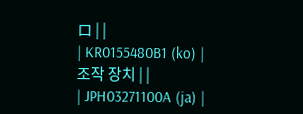ロ | |
| KR0155480B1 (ko) | 조작 장치 | |
| JPH03271100A (ja) |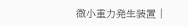微小重力発生装置 |